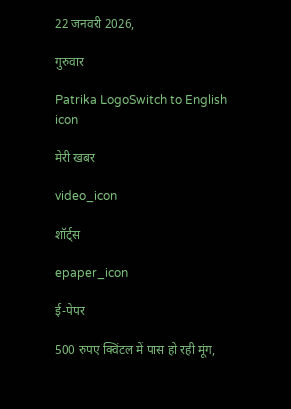22 जनवरी 2026,

गुरुवार

Patrika LogoSwitch to English
icon

मेरी खबर

video_icon

शॉर्ट्स

epaper_icon

ई-पेपर

500 रुपए क्विंटल में पास हो रही मूंग,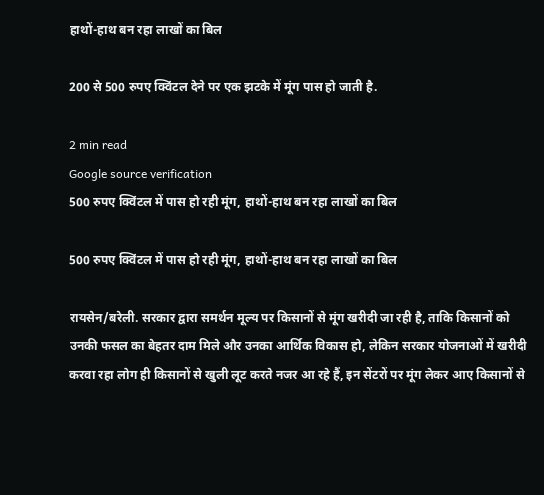हाथों-हाथ बन रहा लाखों का बिल

200 से 500 रुपए क्विंटल देने पर एक झटके में मूंग पास हो जाती है.

2 min read
Google source verification
500 रुपए क्विंटल में पास हो रही मूंग, हाथों-हाथ बन रहा लाखों का बिल

500 रुपए क्विंटल में पास हो रही मूंग, हाथों-हाथ बन रहा लाखों का बिल

रायसेन/बरेली. सरकार द्वारा समर्थन मूल्य पर किसानों से मूंग खरीदी जा रही है, ताकि किसानों को उनकी फसल का बेहतर दाम मिले और उनका आर्थिक विकास हो, लेकिन सरकार योजनाओं में खरीदी करवा रहा लोग ही किसानों से खुली लूट करते नजर आ रहे हैं, इन सेंटरों पर मूंग लेकर आए किसानों से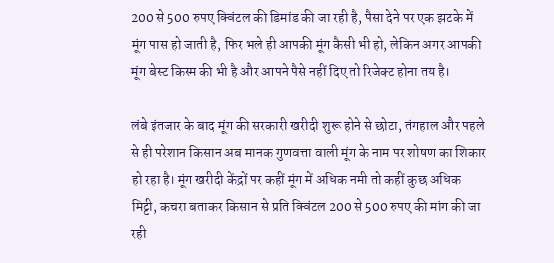200 से 500 रुपए क्विंटल की डिमांड की जा रही है, पैसा देने पर एक झटके में मूंग पास हो जाती है, फिर भले ही आपकी मूंग कैसी भी हो, लेकिन अगर आपकी मूंग बेस्ट किस्म की भी है और आपने पैसे नहीं दिए तो रिजेक्ट होना तय है।

लंबे इंतजार के बाद मूंग की सरकारी खरीदी शुरू होने से छोटा, तंगहाल और पहले से ही परेशान किसान अब मानक गुणवत्ता वाली मूंग के नाम पर शोषण का शिकार हो रहा है। मूंग खरीदी केंद्रों पर कहीं मूंग में अधिक नमी तो कहीं कुछ अधिक मिट्टी, कचरा बताकर किसान से प्रति क्विंटल 200 से 500 रुपए की मांग की जा रही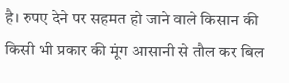है। रुपए देने पर सहमत हो जाने वाले किसान की किसी भी प्रकार की मूंग आसानी से तौल कर बिल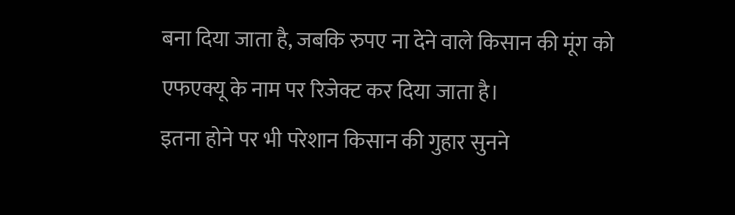बना दिया जाता है, जबकि रुपए ना देने वाले किसान की मूंग को एफएक्यू के नाम पर रिजेक्ट कर दिया जाता है।
इतना होने पर भी परेशान किसान की गुहार सुनने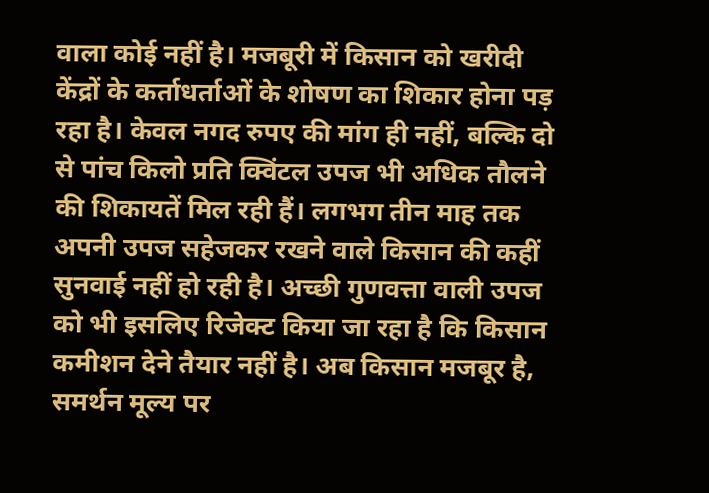वाला कोई नहीं है। मजबूरी में किसान को खरीदी केंद्रों के कर्ताधर्ताओं के शोषण का शिकार होना पड़ रहा है। केवल नगद रुपए की मांग ही नहीं, बल्कि दो से पांच किलो प्रति क्विंटल उपज भी अधिक तौलने की शिकायतें मिल रही हैं। लगभग तीन माह तक अपनी उपज सहेजकर रखने वाले किसान की कहीं सुनवाई नहीं हो रही है। अच्छी गुणवत्ता वाली उपज को भी इसलिए रिजेक्ट किया जा रहा है कि किसान कमीशन देने तैयार नहीं है। अब किसान मजबूर है, समर्थन मूल्य पर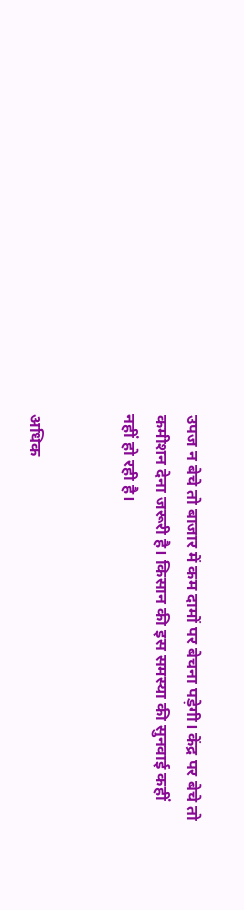उपज न बेचे तो बाजार में कम दामों पर बेचना पड़ेगी। केंद्र पर बेचे तो कमीशन देना जरूरी है। किसान की इस समस्या की सुनवाई कहीं नहीं हो रही है।


अधिक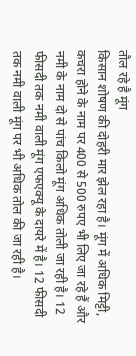तौल रहे है मूंग
किसान शोषण की दोहरी मार झेल रहा है। मूंग में अधिक मिट्टी, कचरा होने के नाम पर 400 से 500 रुपए भी लिए जा रहे हैं और नमी के नाम दो से पांच किलो मूंग अधिक तोली जा रही है। 12 फीसदी तक नमी वाली मूंग एफएक्यू के दायरे में है। 12 फीसदी तक नमी वाली मूंग पर भी अधिक तोल की जा रही है।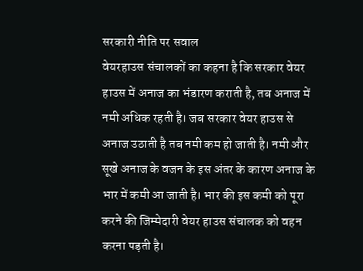सरकारी नीति पर सवाल
वेयरहाउस संचालकों का कहना है कि सरकार वेयर हाउस में अनाज का भंडारण कराती है, तब अनाज में नमी अधिक रहती है। जब सरकार वेयर हाउस से अनाज उठाती है तब नमी कम हो जाती है। नमी और सूखे अनाज के वजन के इस अंतर के कारण अनाज के भार में कमी आ जाती है। भार की इस कमी को पूरा करने की जिम्मेदारी वेयर हाउस संचालक को वहन करना पड़ती है।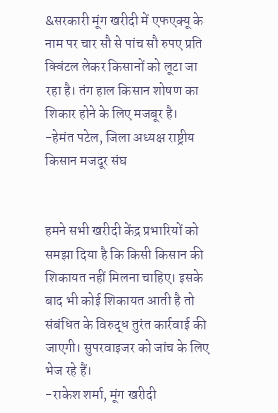&सरकारी मूंग खरीदी में एफएक्यू के नाम पर चार सौ से पांच सौ रुपए प्रति क्विंटल लेकर किसानों को लूटा जा रहा है। तंग हाल किसान शोषण का शिकार होने के लिए मजबूर है।
-हेमंत पटेल, जिला अध्यक्ष राष्ट्रीय किसान मजदूर संघ


हमने सभी खरीदी केंद्र प्रभारियों को समझा दिया है कि किसी किसान की शिकायत नहीं मिलना चाहिए। इसके बाद भी कोई शिकायत आती है तो संबंधित के विरुद्ध तुरंत कार्रवाई की जाएगी। सुपरवाइजर को जांच के लिए भेज रहे हैं।
-राकेश शर्मा, मूंग खरीदी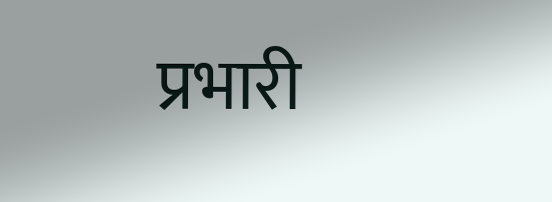प्रभारी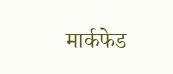मार्कफेड